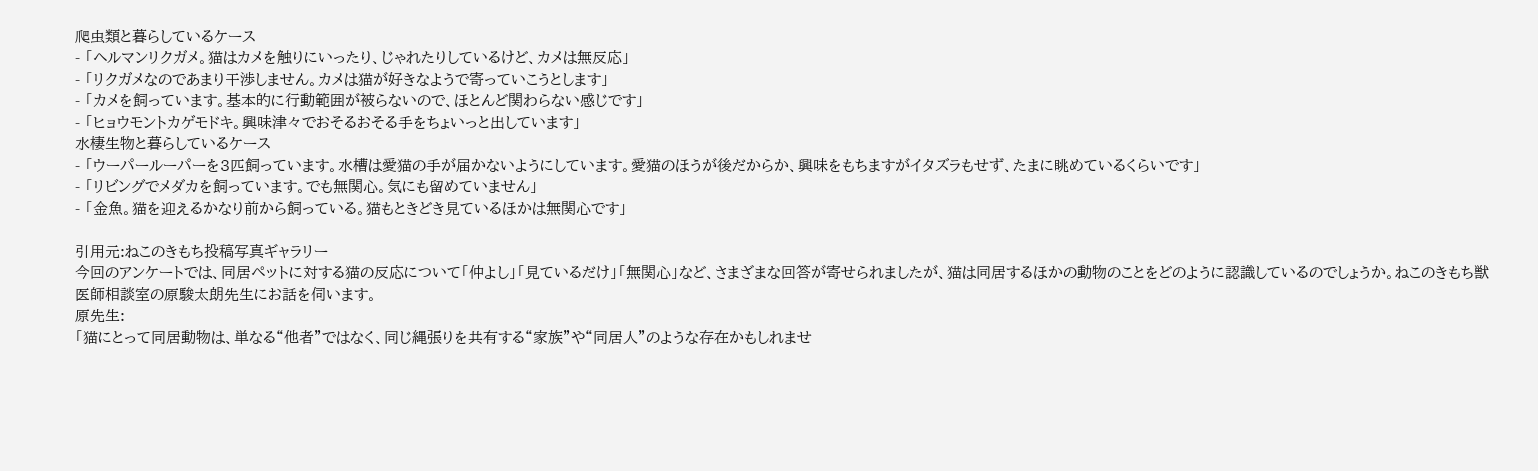爬虫類と暮らしているケース
- 「ヘルマンリクガメ。猫はカメを触りにいったり、じゃれたりしているけど、カメは無反応」
- 「リクガメなのであまり干渉しません。カメは猫が好きなようで寄っていこうとします」
- 「カメを飼っています。基本的に行動範囲が被らないので、ほとんど関わらない感じです」
- 「ヒョウモントカゲモドキ。興味津々でおそるおそる手をちょいっと出しています」
水棲生物と暮らしているケース
- 「ウーパールーパーを3匹飼っています。水槽は愛猫の手が届かないようにしています。愛猫のほうが後だからか、興味をもちますがイタズラもせず、たまに眺めているくらいです」
- 「リビングでメダカを飼っています。でも無関心。気にも留めていません」
- 「金魚。猫を迎えるかなり前から飼っている。猫もときどき見ているほかは無関心です」

引用元:ねこのきもち投稿写真ギャラリー
今回のアンケートでは、同居ペットに対する猫の反応について「仲よし」「見ているだけ」「無関心」など、さまざまな回答が寄せられましたが、猫は同居するほかの動物のことをどのように認識しているのでしょうか。ねこのきもち獣医師相談室の原駿太朗先生にお話を伺います。
原先生:
「猫にとって同居動物は、単なる“他者”ではなく、同じ縄張りを共有する“家族”や“同居人”のような存在かもしれませ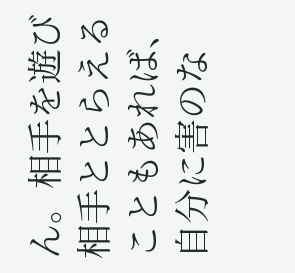ん。相手を遊び相手ととらえることもあれば、自分に害のな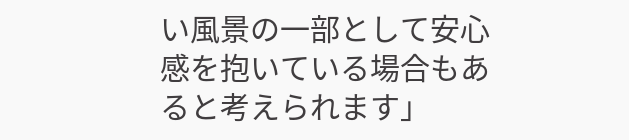い風景の一部として安心感を抱いている場合もあると考えられます」